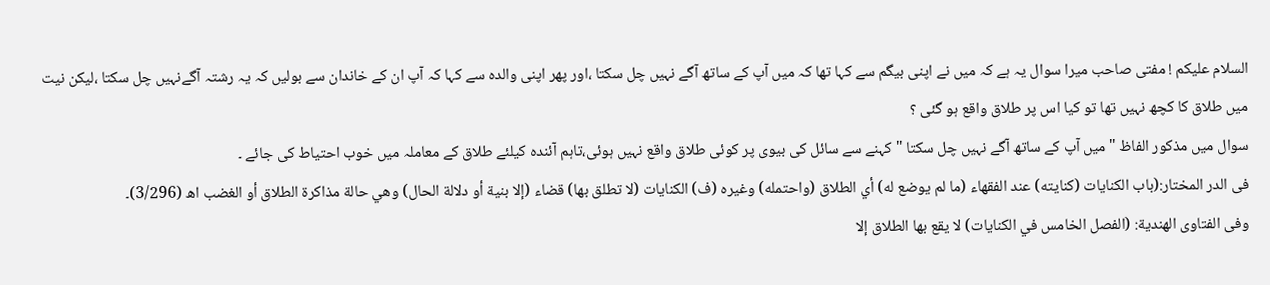السلام علیکم ! مفتی صاحب میرا سوال یہ ہے کہ میں نے اپنی بیگم سے کہا تھا کہ میں آپ کے ساتھ آگے نہیں چل سکتا ،اور پھر اپنی والدہ سے کہا کہ آپ ان کے خاندان سے بولیں کہ یہ رشتہ آگےنہیں چل سکتا ،لیکن نیت میں طلاق کا کچھ نہیں تھا تو کیا اس پر طلاق واقع ہو گئی ؟
سوال میں مذکور الفاظ "میں آپ کے ساتھ آگے نہیں چل سکتا "کہنے سے سائل کی بیوی پر کوئی طلاق واقع نہیں ہوئی،تاہم آئندہ کیلئے طلاق کے معاملہ میں خوب احتیاط کی جائے ۔
فی الدر المختار:(باب الكنايات (كنايته) عند الفقهاء (ما لم يوضع له) أي الطلاق (واحتمله) وغيره (ف) الكنايات (لا تطلق بها) قضاء (إلا بنية أو دلالة الحال) وهي حالة مذاكرة الطلاق أو الغضب اھ (3/296)۔
وفی الفتاوى الهندية: (الفصل الخامس في الكنايات) لا يقع بها الطلاق إلا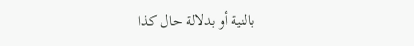بالنية أو بدلالة حال كذا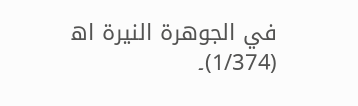في الجوهرة النيرة اھ (1/374)۔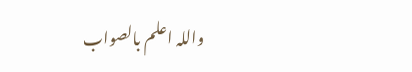واللہ اعلم بالصواب